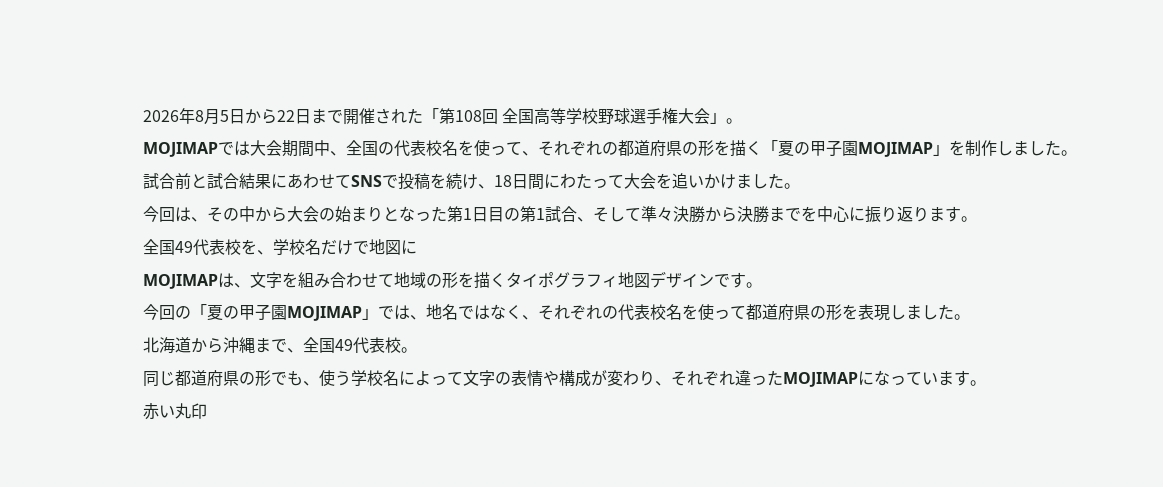2026年8月5日から22日まで開催された「第108回 全国高等学校野球選手権大会」。
MOJIMAPでは大会期間中、全国の代表校名を使って、それぞれの都道府県の形を描く「夏の甲子園MOJIMAP」を制作しました。
試合前と試合結果にあわせてSNSで投稿を続け、18日間にわたって大会を追いかけました。
今回は、その中から大会の始まりとなった第1日目の第1試合、そして準々決勝から決勝までを中心に振り返ります。
全国49代表校を、学校名だけで地図に
MOJIMAPは、文字を組み合わせて地域の形を描くタイポグラフィ地図デザインです。
今回の「夏の甲子園MOJIMAP」では、地名ではなく、それぞれの代表校名を使って都道府県の形を表現しました。
北海道から沖縄まで、全国49代表校。
同じ都道府県の形でも、使う学校名によって文字の表情や構成が変わり、それぞれ違ったMOJIMAPになっています。
赤い丸印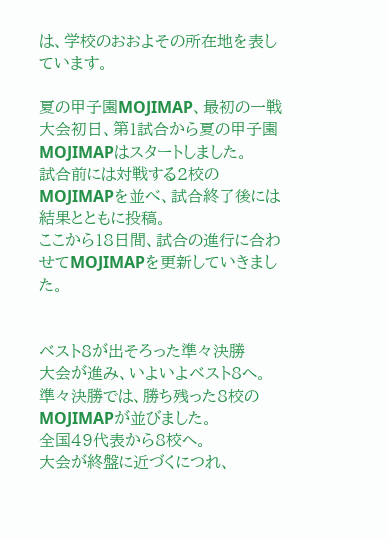は、学校のおおよその所在地を表しています。

夏の甲子園MOJIMAP、最初の一戦
大会初日、第1試合から夏の甲子園MOJIMAPはスタートしました。
試合前には対戦する2校のMOJIMAPを並べ、試合終了後には結果とともに投稿。
ここから18日間、試合の進行に合わせてMOJIMAPを更新していきました。


ベスト8が出そろった準々決勝
大会が進み、いよいよベスト8へ。
準々決勝では、勝ち残った8校のMOJIMAPが並びました。
全国49代表から8校へ。
大会が終盤に近づくにつれ、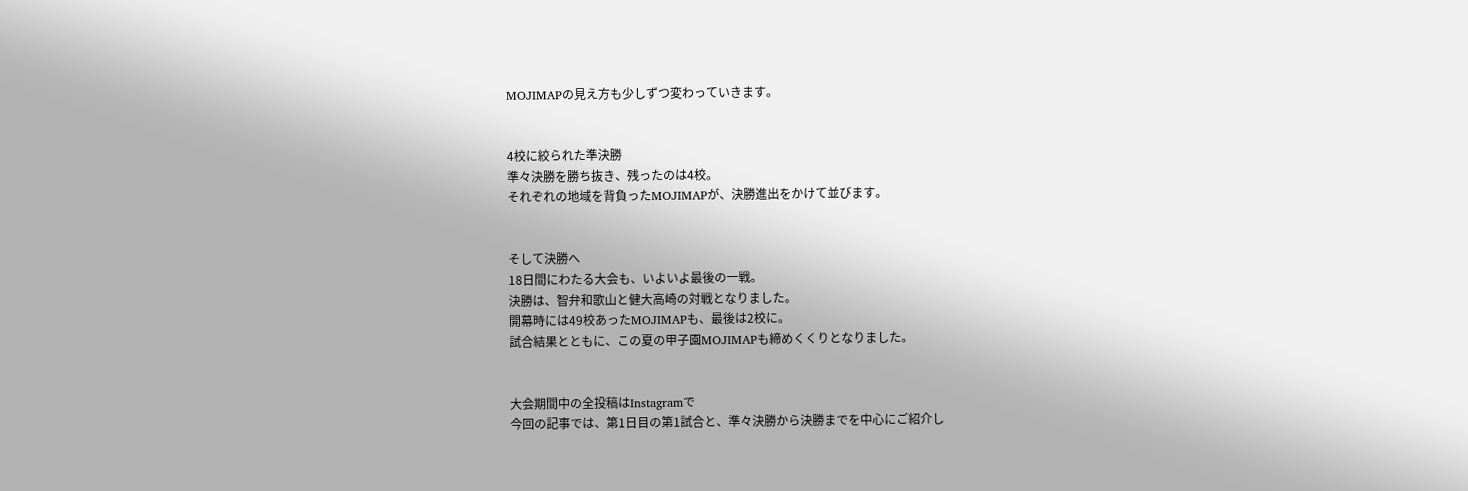MOJIMAPの見え方も少しずつ変わっていきます。


4校に絞られた準決勝
準々決勝を勝ち抜き、残ったのは4校。
それぞれの地域を背負ったMOJIMAPが、決勝進出をかけて並びます。


そして決勝へ
18日間にわたる大会も、いよいよ最後の一戦。
決勝は、智弁和歌山と健大高崎の対戦となりました。
開幕時には49校あったMOJIMAPも、最後は2校に。
試合結果とともに、この夏の甲子園MOJIMAPも締めくくりとなりました。


大会期間中の全投稿はInstagramで
今回の記事では、第1日目の第1試合と、準々決勝から決勝までを中心にご紹介し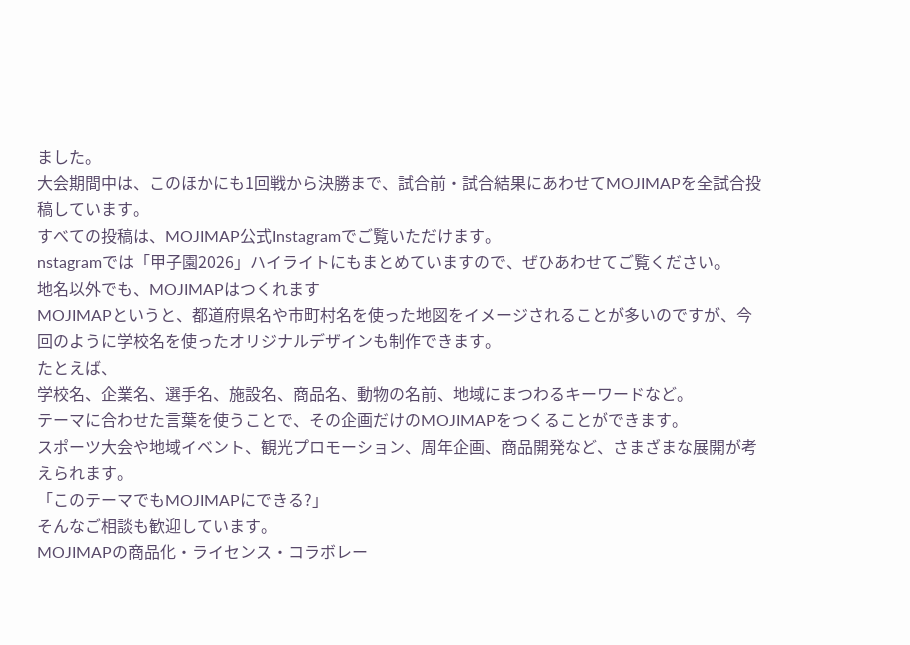ました。
大会期間中は、このほかにも1回戦から決勝まで、試合前・試合結果にあわせてMOJIMAPを全試合投稿しています。
すべての投稿は、MOJIMAP公式Instagramでご覧いただけます。
nstagramでは「甲子園2026」ハイライトにもまとめていますので、ぜひあわせてご覧ください。
地名以外でも、MOJIMAPはつくれます
MOJIMAPというと、都道府県名や市町村名を使った地図をイメージされることが多いのですが、今回のように学校名を使ったオリジナルデザインも制作できます。
たとえば、
学校名、企業名、選手名、施設名、商品名、動物の名前、地域にまつわるキーワードなど。
テーマに合わせた言葉を使うことで、その企画だけのMOJIMAPをつくることができます。
スポーツ大会や地域イベント、観光プロモーション、周年企画、商品開発など、さまざまな展開が考えられます。
「このテーマでもMOJIMAPにできる?」
そんなご相談も歓迎しています。
MOJIMAPの商品化・ライセンス・コラボレー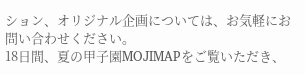ション、オリジナル企画については、お気軽にお問い合わせください。
18日間、夏の甲子園MOJIMAPをご覧いただき、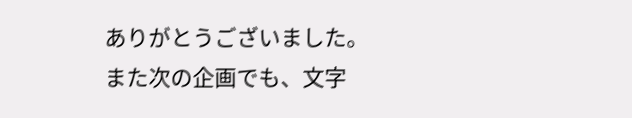ありがとうございました。
また次の企画でも、文字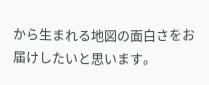から生まれる地図の面白さをお届けしたいと思います。